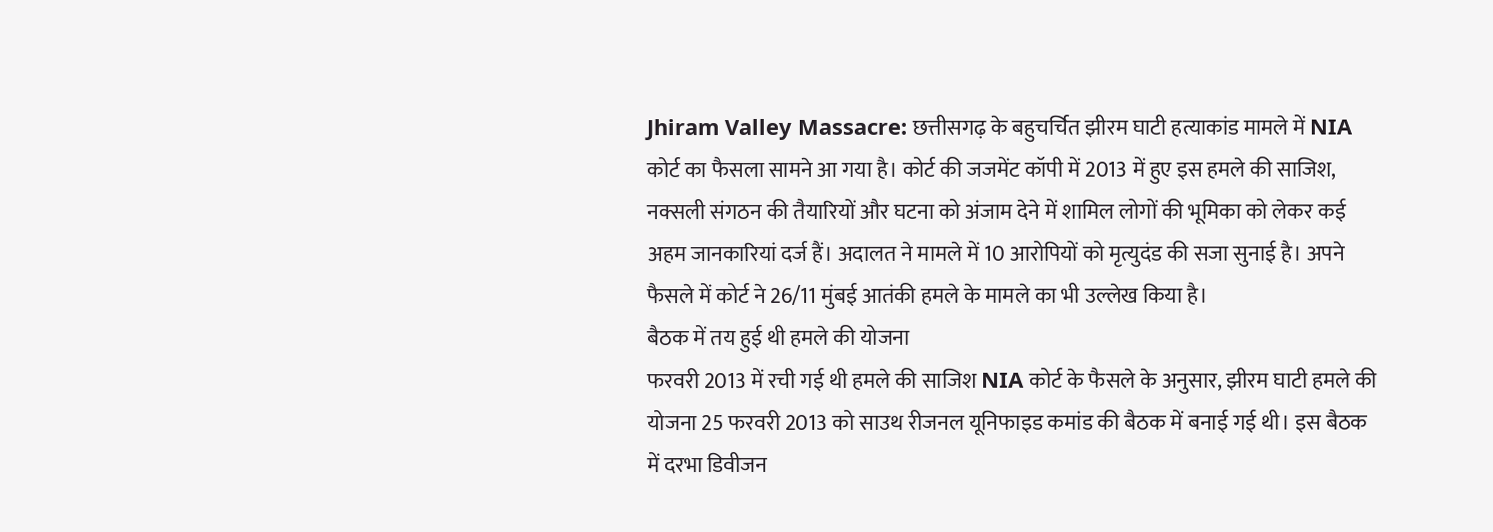Jhiram Valley Massacre: छत्तीसगढ़ के बहुचर्चित झीरम घाटी हत्याकांड मामले में NIA कोर्ट का फैसला सामने आ गया है। कोर्ट की जजमेंट कॉपी में 2013 में हुए इस हमले की साजिश, नक्सली संगठन की तैयारियों और घटना को अंजाम देने में शामिल लोगों की भूमिका को लेकर कई अहम जानकारियां दर्ज हैं। अदालत ने मामले में 10 आरोपियों को मृत्युदंड की सजा सुनाई है। अपने फैसले में कोर्ट ने 26/11 मुंबई आतंकी हमले के मामले का भी उल्लेख किया है।
बैठक में तय हुई थी हमले की योजना
फरवरी 2013 में रची गई थी हमले की साजिश NIA कोर्ट के फैसले के अनुसार, झीरम घाटी हमले की योजना 25 फरवरी 2013 को साउथ रीजनल यूनिफाइड कमांड की बैठक में बनाई गई थी। इस बैठक में दरभा डिवीजन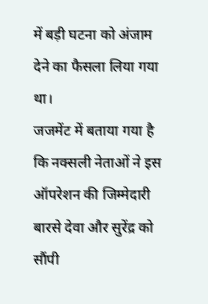में बड़ी घटना को अंजाम देने का फैसला लिया गया था।
जजमेंट में बताया गया है कि नक्सली नेताओं ने इस ऑपरेशन की जिम्मेदारी बारसे देवा और सुरेंद्र को सौंपी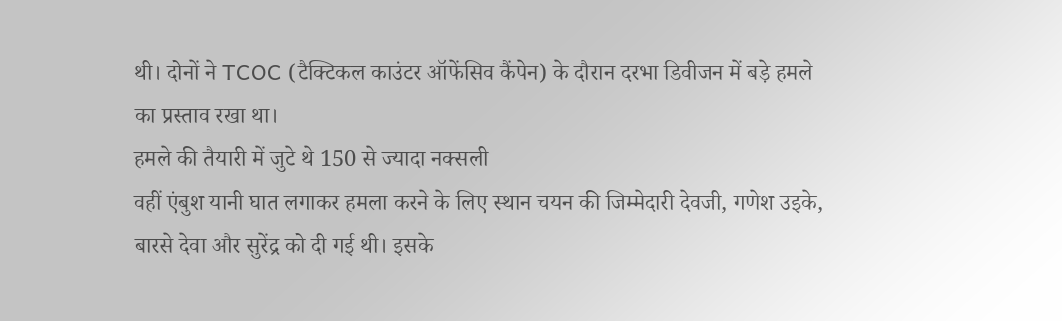थी। दोनों ने TCOC (टैक्टिकल काउंटर ऑफेंसिव कैंपेन) के दौरान दरभा डिवीजन में बड़े हमले का प्रस्ताव रखा था।
हमले की तैयारी में जुटे थे 150 से ज्यादा नक्सली
वहीं एंबुश यानी घात लगाकर हमला करने के लिए स्थान चयन की जिम्मेदारी देवजी, गणेश उइके, बारसे देवा और सुरेंद्र को दी गई थी। इसके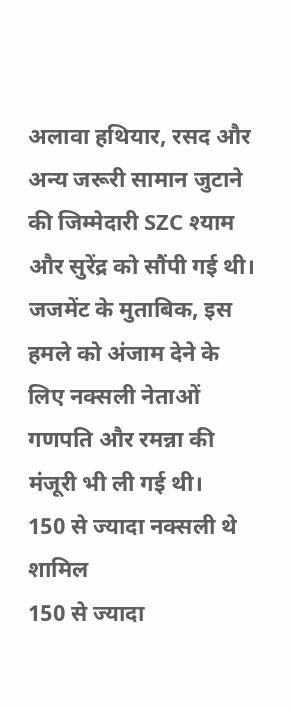अलावा हथियार, रसद और अन्य जरूरी सामान जुटाने की जिम्मेदारी SZC श्याम और सुरेंद्र को सौंपी गई थी। जजमेंट के मुताबिक, इस हमले को अंजाम देने के लिए नक्सली नेताओं गणपति और रमन्ना की मंजूरी भी ली गई थी।
150 से ज्यादा नक्सली थे शामिल
150 से ज्यादा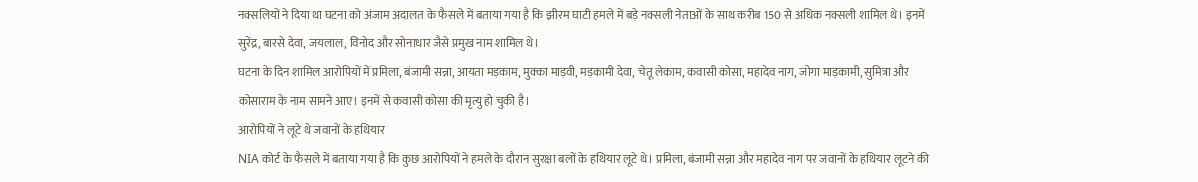नक्सलियों ने दिया था घटना को अंजाम अदालत के फैसले में बताया गया है कि झीरम घाटी हमले में बड़े नक्सली नेताओं के साथ करीब 150 से अधिक नक्सली शामिल थे। इनमें सुरेंद्र, बारसे देवा, जयलाल, विनोद और सोनाधार जैसे प्रमुख नाम शामिल थे।
घटना के दिन शामिल आरोपियों में प्रमिला, बंजामी सन्ना, आयता मड़काम, मुक्का माड़वी, मड़कामी देवा, चेतू लेकाम, कवासी कोसा, महादेव नाग, जोगा माड़कामी, सुमित्रा और कोसाराम के नाम सामने आए। इनमें से कवासी कोसा की मृत्यु हो चुकी है।
आरोपियों ने लूटे थे जवानों के हथियार
NIA कोर्ट के फैसले में बताया गया है कि कुछ आरोपियों ने हमले के दौरान सुरक्षा बलों के हथियार लूटे थे। प्रमिला, बंजामी सन्ना और महादेव नाग पर जवानों के हथियार लूटने की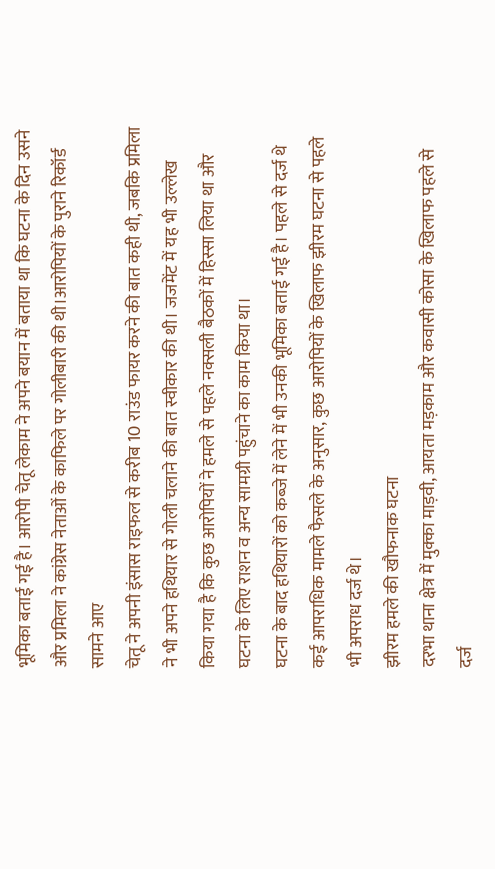भूमिका बताई गई है। आरोपी चेतू लेकाम ने अपने बयान में बताया था कि घटना के दिन उसने और प्रमिला ने कांग्रेस नेताओं के काफिले पर गोलीबारी की थी।आरोपियों के पुराने रिकॉर्ड सामने आए
चेतू ने अपनी इंसास राइफल से करीब 10 राउंड फायर करने की बात कही थी, जबकि प्रमिला ने भी अपने हथियार से गोली चलाने की बात स्वीकार की थी। जजमेंट में यह भी उल्लेख किया गया है कि कुछ आरोपियों ने हमले से पहले नक्सली बैठकों में हिस्सा लिया था और घटना के लिए राशन व अन्य सामग्री पहुंचाने का काम किया था।
घटना के बाद हथियारों को कब्जे में लेने में भी उनकी भूमिका बताई गई है। पहले से दर्ज थे कई आपराधिक मामले फैसले के अनुसार, कुछ आरोपियों के खिलाफ झीरम घटना से पहले भी अपराध दर्ज थे।
झीरम हमले की खौफनाक घटना
दरभा थाना क्षेत्र में मुक्का माड़वी, आयता मड़काम और कवासी कोसा के खिलाफ पहले से दर्ज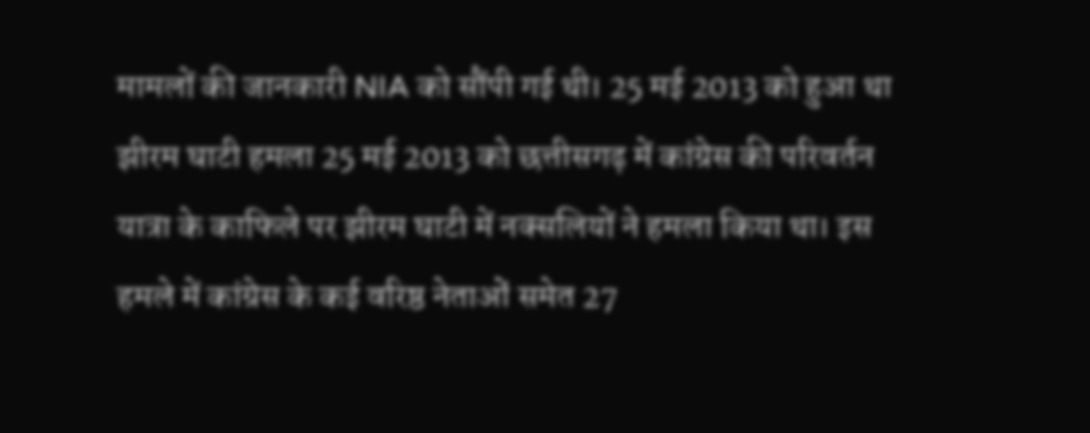मामलों की जानकारी NIA को सौंपी गई थी। 25 मई 2013 को हुआ था झीरम घाटी हमला 25 मई 2013 को छत्तीसगढ़ में कांग्रेस की परिवर्तन यात्रा के काफिले पर झीरम घाटी में नक्सलियों ने हमला किया था। इस हमले में कांग्रेस के कई वरिष्ठ नेताओं समेत 27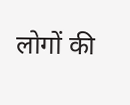लोगों की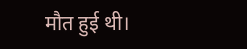मौत हुई थी।